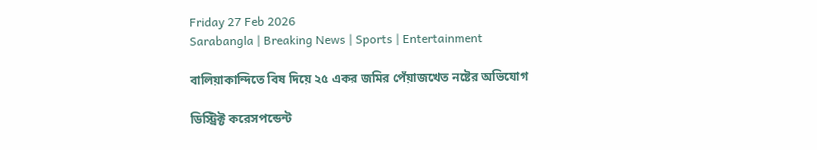Friday 27 Feb 2026
Sarabangla | Breaking News | Sports | Entertainment

বালিয়াকান্দিতে বিষ দিয়ে ২৫ একর জমির পেঁয়াজখেত নষ্টের অভিযোগ

ডিস্ট্রিক্ট করেসপন্ডেন্ট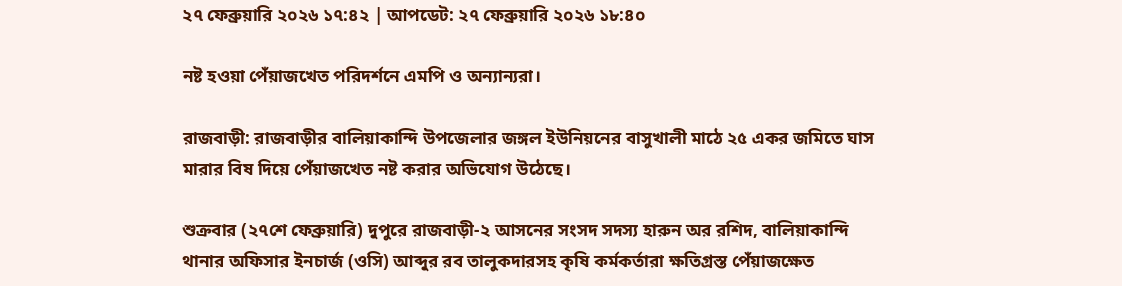২৭ ফেব্রুয়ারি ২০২৬ ১৭:৪২ | আপডেট: ২৭ ফেব্রুয়ারি ২০২৬ ১৮:৪০

নষ্ট হওয়া পেঁয়াজখেত পরিদর্শনে এমপি ও অন্যান্যরা।

রাজবাড়ী: রাজবাড়ীর বালিয়াকান্দি উপজেলার জঙ্গল ইউনিয়নের বাসুখালী মাঠে ২৫ একর জমিতে ঘাস মারার বিষ দিয়ে পেঁয়াজখেত নষ্ট করার অভিযোগ উঠেছে।

শুক্রবার (২৭শে ফেব্রুয়ারি) দুপুরে রাজবাড়ী-২ আসনের সংসদ সদস্য হারুন অর রশিদ, বালিয়াকান্দি থানার অফিসার ইনচার্জ (ওসি) আব্দুর রব তালুকদারসহ কৃষি কর্মকর্তারা ক্ষতিগ্রস্ত পেঁয়াজক্ষেত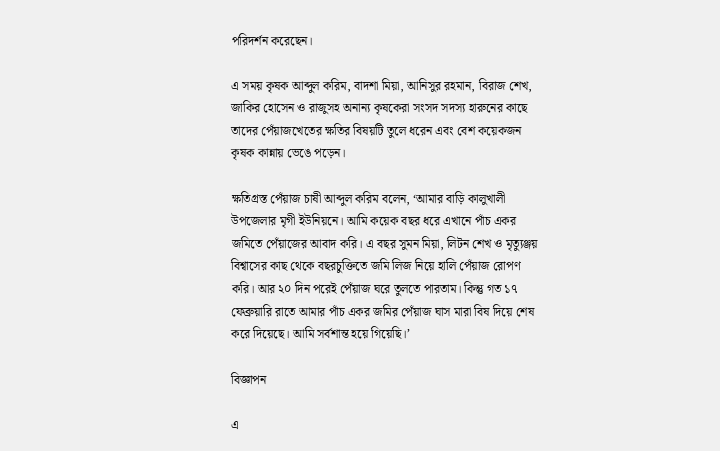পরিদর্শন করেছেন।

এ সময় কৃষক আব্দুল করিম, বাদশা মিয়া, আনিসুর রহমান, বিরাজ শেখ, জাকির হোসেন ও রাজুসহ অনান্য কৃষকেরা সংসদ সদস্য হারুনের কাছে তাদের পেঁয়াজখেতের ক্ষতির বিষয়টি তুলে ধরেন এবং বেশ কয়েকজন কৃষক কান্নায় ভেঙে পড়েন।

ক্ষতিগ্রস্ত পেঁয়াজ চাষী আব্দুল করিম বলেন, ‘আমার বাড়ি কালুখালী উপজেলার মৃগী ইউনিয়নে। আমি কয়েক বছর ধরে এখানে পাঁচ একর জমিতে পেঁয়াজের আবাদ করি। এ বছর সুমন মিয়া, লিটন শেখ ও মৃত্যুঞ্জয় বিশ্বাসের কাছ থেকে বছরচুক্তিতে জমি লিজ নিয়ে হালি পেঁয়াজ রোপণ করি। আর ২০ দিন পরেই পেঁয়াজ ঘরে তুলতে পারতাম। কিন্তু গত ১৭ ফেব্রুয়ারি রাতে আমার পাঁচ একর জমির পেঁয়াজ ঘাস মারা বিষ দিয়ে শেষ করে দিয়েছে। আমি সর্বশান্ত হয়ে গিয়েছি।’

বিজ্ঞাপন

এ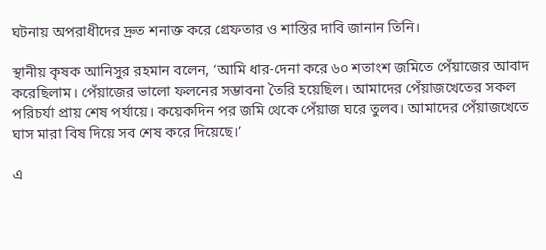ঘটনায় অপরাধীদের দ্রুত শনাক্ত করে গ্রেফতার ও শাস্তির দাবি জানান তিনি।

স্থানীয় কৃষক আনিসুর রহমান বলেন, ‘আমি ধার-দেনা করে ৬০ শতাংশ জমিতে পেঁয়াজের আবাদ করেছিলাম। পেঁয়াজের ভালো ফলনের সম্ভাবনা তৈরি হয়েছিল। আমাদের পেঁয়াজখেতের সকল পরিচর্যা প্রায় শেষ পর্যায়ে। কয়েকদিন পর জমি থেকে পেঁয়াজ ঘরে তুলব। আমাদের পেঁয়াজখেতে ঘাস মারা বিষ দিয়ে সব শেষ করে দিয়েছে।’

এ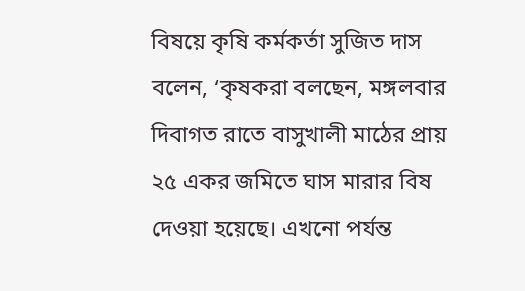বিষয়ে কৃষি কর্মকর্তা সুজিত দাস বলেন, ‘কৃষকরা বলছেন, মঙ্গলবার দিবাগত রাতে বাসুখালী মাঠের প্রায় ২৫ একর জমিতে ঘাস মারার বিষ দেওয়া হয়েছে। এখনো পর্যন্ত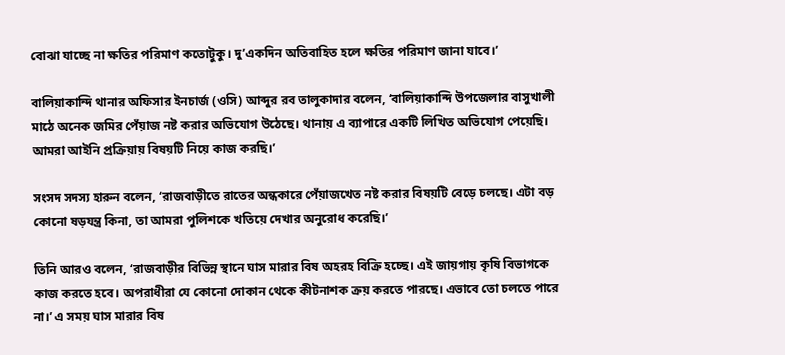বোঝা যাচ্ছে না ক্ষতির পরিমাণ কতোটুকু। দু’একদিন অতিবাহিত হলে ক্ষতির পরিমাণ জানা যাবে।’

বালিয়াকান্দি থানার অফিসার ইনচার্জ (ওসি) আব্দুর রব তালুকাদার বলেন, ‘বালিয়াকান্দি উপজেলার বাসুখালী মাঠে অনেক জমির পেঁয়াজ নষ্ট করার অভিযোগ উঠেছে। থানায় এ ব্যাপারে একটি লিখিত অভিযোগ পেয়েছি। আমরা আইনি প্রক্রিয়ায় বিষয়টি নিয়ে কাজ করছি।’

সংসদ সদস্য হারুন বলেন, ‘রাজবাড়ীতে রাতের অন্ধকারে পেঁয়াজখেত নষ্ট করার বিষয়টি বেড়ে চলছে। এটা বড় কোনো ষড়যন্ত্র কিনা, তা আমরা পুলিশকে খতিয়ে দেখার অনুরোধ করেছি।’

তিনি আরও বলেন, ‘রাজবাড়ীর বিভিন্ন স্থানে ঘাস মারার বিষ অহরহ বিক্রি হচ্ছে। এই জায়গায় কৃষি বিভাগকে কাজ করতে হবে। অপরাধীরা যে কোনো দোকান থেকে কীটনাশক ক্রয় করতে পারছে। এভাবে তো চলতে পারে না।’ এ সময় ঘাস মারার বিষ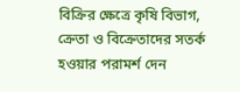বিক্রির ক্ষেত্রে কৃষি বিভাগ, ক্রেতা ও বিক্রেতাদের সতর্ক হওয়ার পরামর্শ দেন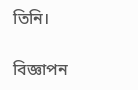তিনি।

বিজ্ঞাপন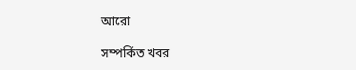আরো

সম্পর্কিত খবর